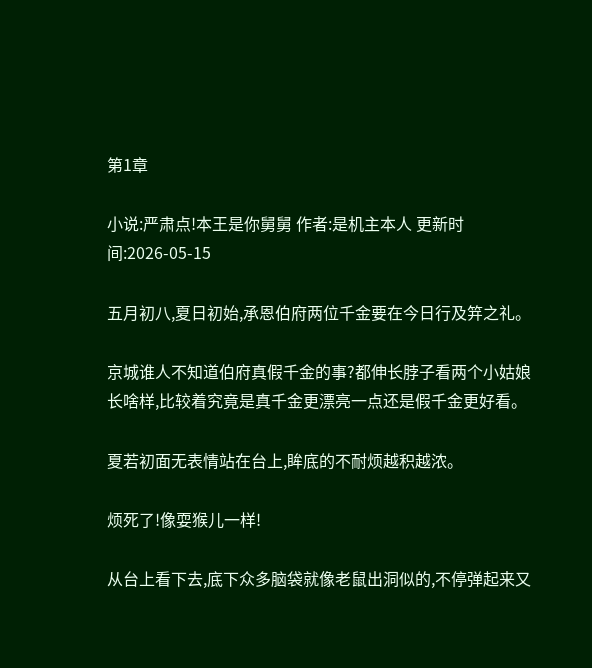第1章

小说:严肃点!本王是你舅舅 作者:是机主本人 更新时间:2026-05-15

五月初八,夏日初始,承恩伯府两位千金要在今日行及笄之礼。

京城谁人不知道伯府真假千金的事?都伸长脖子看两个小姑娘长啥样,比较着究竟是真千金更漂亮一点还是假千金更好看。

夏若初面无表情站在台上,眸底的不耐烦越积越浓。

烦死了!像耍猴儿一样!

从台上看下去,底下众多脑袋就像老鼠出洞似的,不停弹起来又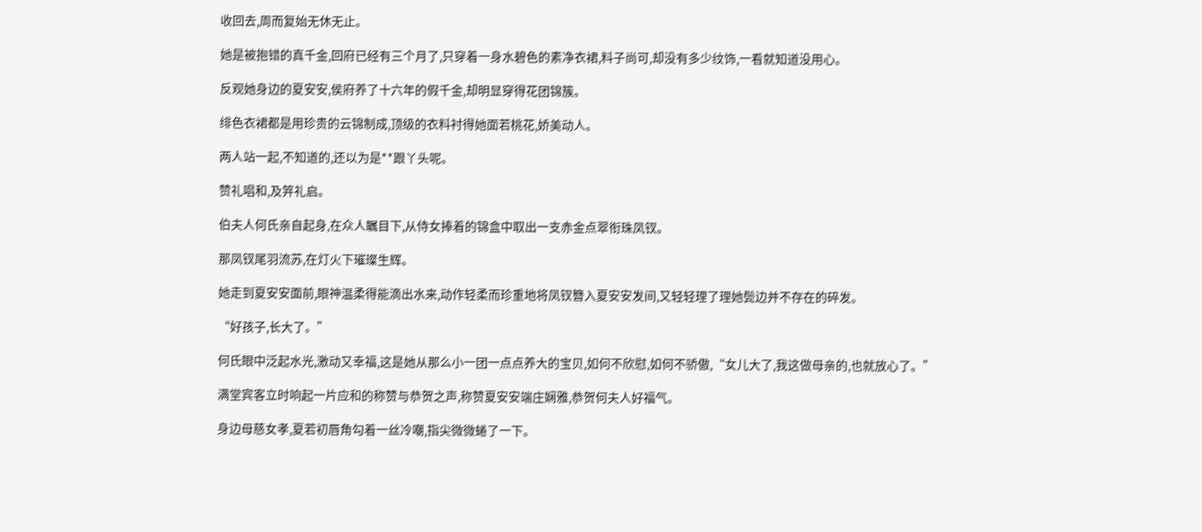收回去,周而复始无休无止。

她是被抱错的真千金,回府已经有三个月了,只穿着一身水碧色的素净衣裙,料子尚可,却没有多少纹饰,一看就知道没用心。

反观她身边的夏安安,侯府养了十六年的假千金,却明显穿得花团锦簇。

绯色衣裙都是用珍贵的云锦制成,顶级的衣料衬得她面若桃花,娇美动人。

两人站一起,不知道的,还以为是**跟丫头呢。

赞礼唱和,及笄礼启。

伯夫人何氏亲自起身,在众人瞩目下,从侍女捧着的锦盒中取出一支赤金点翠衔珠凤钗。

那凤钗尾羽流苏,在灯火下璀璨生辉。

她走到夏安安面前,眼神温柔得能滴出水来,动作轻柔而珍重地将凤钗簪入夏安安发间,又轻轻理了理她鬓边并不存在的碎发。

“好孩子,长大了。”

何氏眼中泛起水光,激动又幸福,这是她从那么小一团一点点养大的宝贝,如何不欣慰,如何不骄傲,“女儿大了,我这做母亲的,也就放心了。”

满堂宾客立时响起一片应和的称赞与恭贺之声,称赞夏安安端庄娴雅,恭贺何夫人好福气。

身边母慈女孝,夏若初唇角勾着一丝冷嘲,指尖微微蜷了一下。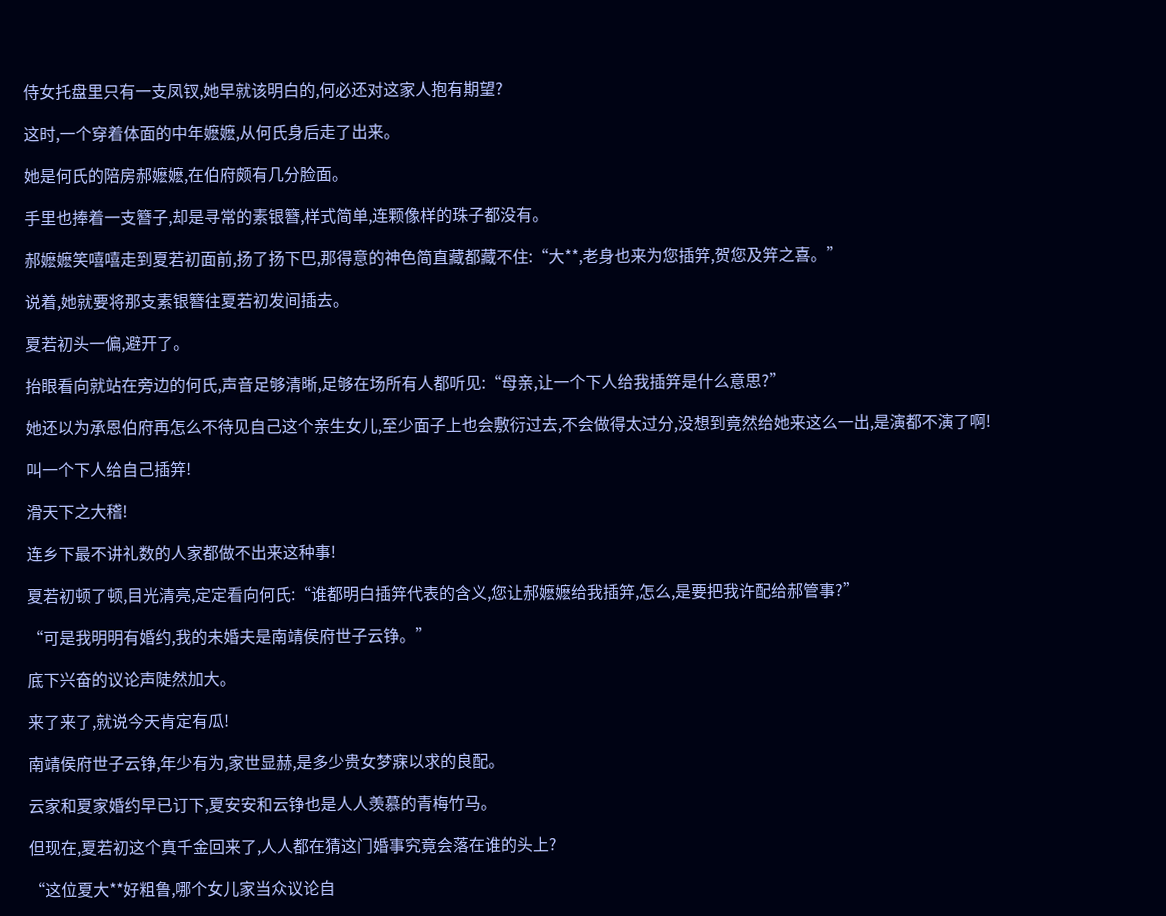侍女托盘里只有一支凤钗,她早就该明白的,何必还对这家人抱有期望?

这时,一个穿着体面的中年嬷嬷,从何氏身后走了出来。

她是何氏的陪房郝嬷嬷,在伯府颇有几分脸面。

手里也捧着一支簪子,却是寻常的素银簪,样式简单,连颗像样的珠子都没有。

郝嬷嬷笑嘻嘻走到夏若初面前,扬了扬下巴,那得意的神色简直藏都藏不住:“大**,老身也来为您插笄,贺您及笄之喜。”

说着,她就要将那支素银簪往夏若初发间插去。

夏若初头一偏,避开了。

抬眼看向就站在旁边的何氏,声音足够清晰,足够在场所有人都听见:“母亲,让一个下人给我插笄是什么意思?”

她还以为承恩伯府再怎么不待见自己这个亲生女儿,至少面子上也会敷衍过去,不会做得太过分,没想到竟然给她来这么一出,是演都不演了啊!

叫一个下人给自己插笄!

滑天下之大稽!

连乡下最不讲礼数的人家都做不出来这种事!

夏若初顿了顿,目光清亮,定定看向何氏:“谁都明白插笄代表的含义,您让郝嬷嬷给我插笄,怎么,是要把我许配给郝管事?”

“可是我明明有婚约,我的未婚夫是南靖侯府世子云铮。”

底下兴奋的议论声陡然加大。

来了来了,就说今天肯定有瓜!

南靖侯府世子云铮,年少有为,家世显赫,是多少贵女梦寐以求的良配。

云家和夏家婚约早已订下,夏安安和云铮也是人人羡慕的青梅竹马。

但现在,夏若初这个真千金回来了,人人都在猜这门婚事究竟会落在谁的头上?

“这位夏大**好粗鲁,哪个女儿家当众议论自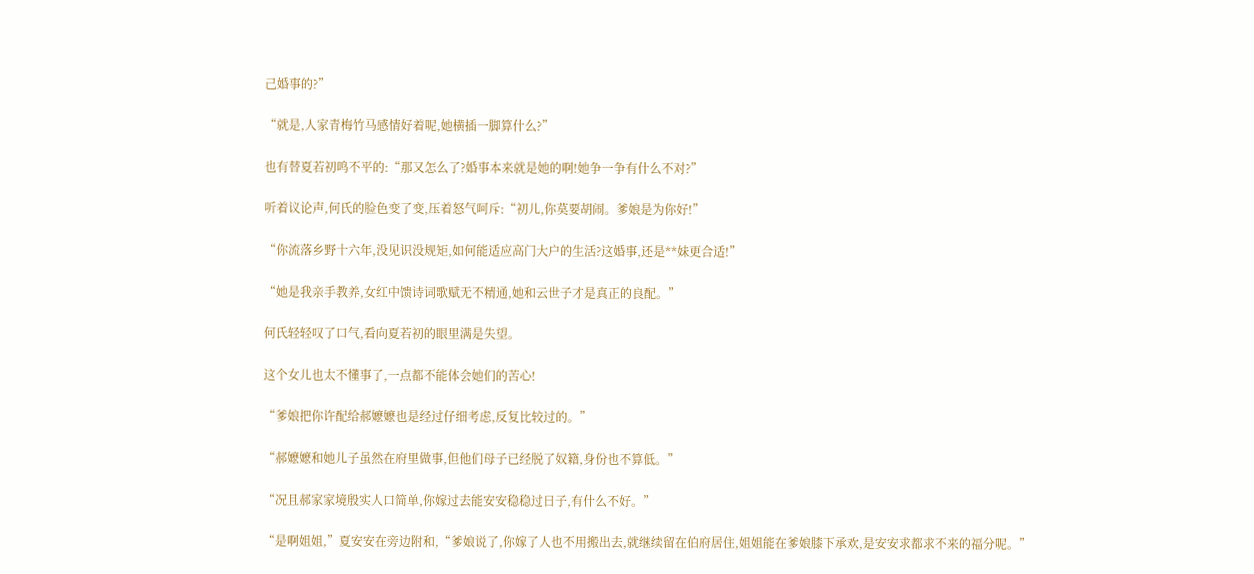己婚事的?”

“就是,人家青梅竹马感情好着呢,她横插一脚算什么?”

也有替夏若初鸣不平的:“那又怎么了?婚事本来就是她的啊!她争一争有什么不对?”

听着议论声,何氏的脸色变了变,压着怒气呵斥:“初儿,你莫要胡闹。爹娘是为你好!”

“你流落乡野十六年,没见识没规矩,如何能适应高门大户的生活?这婚事,还是**妹更合适!”

“她是我亲手教养,女红中馈诗词歌赋无不精通,她和云世子才是真正的良配。”

何氏轻轻叹了口气,看向夏若初的眼里满是失望。

这个女儿也太不懂事了,一点都不能体会她们的苦心!

“爹娘把你许配给郝嬷嬷也是经过仔细考虑,反复比较过的。”

“郝嬷嬷和她儿子虽然在府里做事,但他们母子已经脱了奴籍,身份也不算低。”

“况且郝家家境殷实人口简单,你嫁过去能安安稳稳过日子,有什么不好。”

“是啊姐姐,”夏安安在旁边附和,“爹娘说了,你嫁了人也不用搬出去,就继续留在伯府居住,姐姐能在爹娘膝下承欢,是安安求都求不来的福分呢。”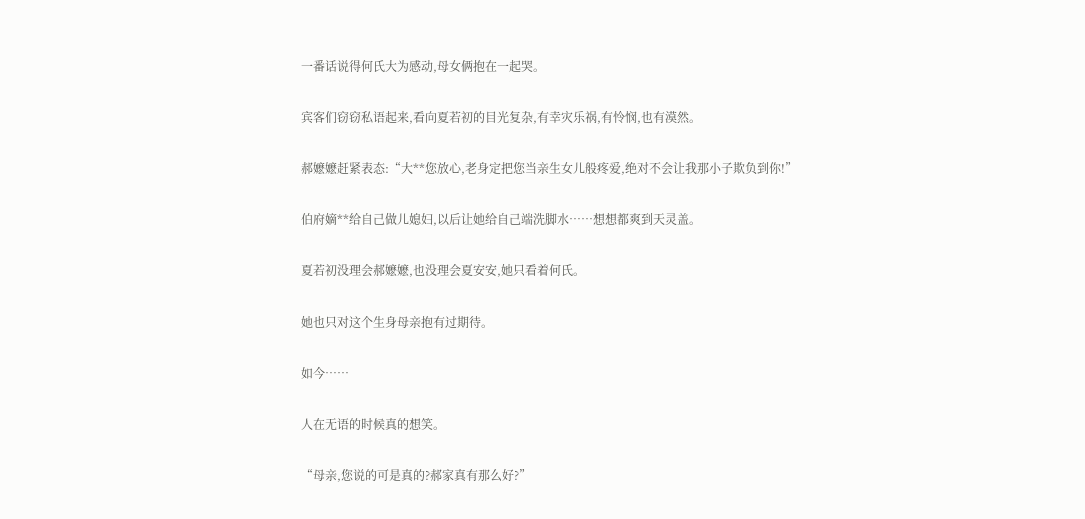一番话说得何氏大为感动,母女俩抱在一起哭。

宾客们窃窃私语起来,看向夏若初的目光复杂,有幸灾乐祸,有怜悯,也有漠然。

郝嬷嬷赶紧表态:“大**您放心,老身定把您当亲生女儿般疼爱,绝对不会让我那小子欺负到你!”

伯府嫡**给自己做儿媳妇,以后让她给自己端洗脚水……想想都爽到天灵盖。

夏若初没理会郝嬷嬷,也没理会夏安安,她只看着何氏。

她也只对这个生身母亲抱有过期待。

如今……

人在无语的时候真的想笑。

“母亲,您说的可是真的?郝家真有那么好?”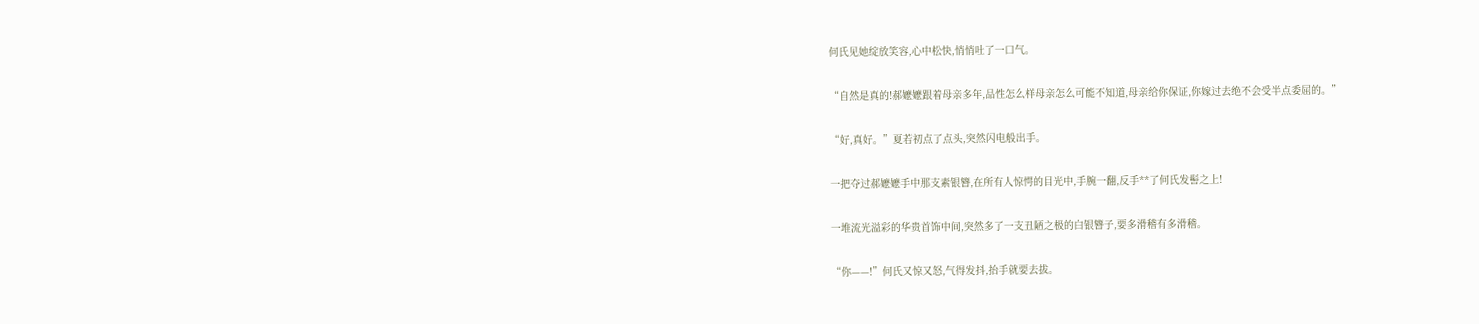何氏见她绽放笑容,心中松快,悄悄吐了一口气。

“自然是真的!郝嬷嬷跟着母亲多年,品性怎么样母亲怎么可能不知道,母亲给你保证,你嫁过去绝不会受半点委屈的。”

“好,真好。”夏若初点了点头,突然闪电般出手。

一把夺过郝嬷嬷手中那支素银簪,在所有人惊愕的目光中,手腕一翻,反手**了何氏发髻之上!

一堆流光溢彩的华贵首饰中间,突然多了一支丑陋之极的白银簪子,要多滑稽有多滑稽。

“你——!”何氏又惊又怒,气得发抖,抬手就要去拔。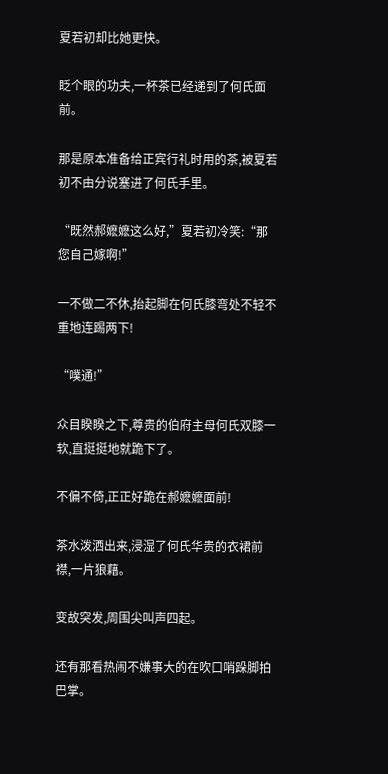夏若初却比她更快。

眨个眼的功夫,一杯茶已经递到了何氏面前。

那是原本准备给正宾行礼时用的茶,被夏若初不由分说塞进了何氏手里。

“既然郝嬷嬷这么好,”夏若初冷笑:“那您自己嫁啊!”

一不做二不休,抬起脚在何氏膝弯处不轻不重地连踢两下!

“噗通!”

众目睽睽之下,尊贵的伯府主母何氏双膝一软,直挺挺地就跪下了。

不偏不倚,正正好跪在郝嬷嬷面前!

茶水泼洒出来,浸湿了何氏华贵的衣裙前襟,一片狼藉。

变故突发,周围尖叫声四起。

还有那看热闹不嫌事大的在吹口哨跺脚拍巴掌。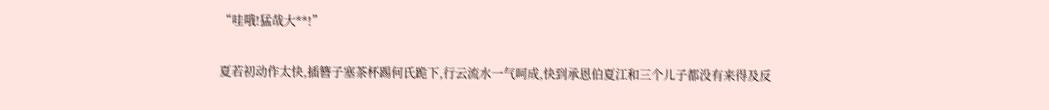“哇哦!猛哉大**!”

夏若初动作太快,插簪子塞茶杯踢何氏跪下,行云流水一气呵成,快到承恩伯夏江和三个儿子都没有来得及反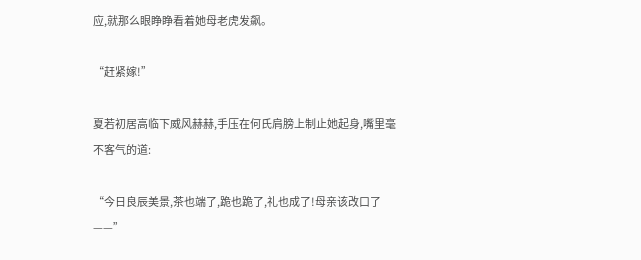应,就那么眼睁睁看着她母老虎发飙。

“赶紧嫁!”

夏若初居高临下威风赫赫,手压在何氏肩膀上制止她起身,嘴里毫不客气的道:

“今日良辰美景,茶也端了,跪也跪了,礼也成了!母亲该改口了——”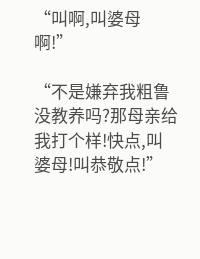“叫啊,叫婆母啊!”

“不是嫌弃我粗鲁没教养吗?那母亲给我打个样!快点,叫婆母!叫恭敬点!”